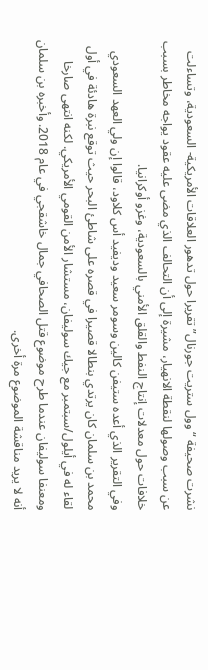نشرت صحيفة “وول ستريت جورنال” تقريرا حول تدهور العلاقات الأمريكية- السعودية، وتساءلت عن سبب وصولها لنقطة الانهيار، مشيرة إلى أن التحالف الذي مضى عليه عقود يواجه مخاطر بسبب خلافات حول معدلات إنتاج النفط والقلق الأمني بالسعودية، وغزو أوكرانيا.
وفي التقرير الذي أعده ستيفن كالين وسومر سعيد وديفيد أس كلاود، قالوا إن ولي العهد السعودي محمد بن سلمان كان يرتدي بنطالا قصيرا في قصره على شاطئ البحر حيث توقع نبرة هادئة في أول لقاء له في أيلول/سبتمبر مع جيك سوليفان، مستشار الأمن القومي الأمريكي. لكنه انتهى صارخا ومعنفا سوليفان عندما طرح موضوع قتل الصحافي جمال خاشقجي في عام 2018. وأخبره بن سلمان أنه لا يريد مناقشة الموضوع مرة أخرى.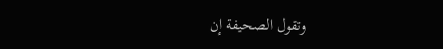وتقول الصحيفة إن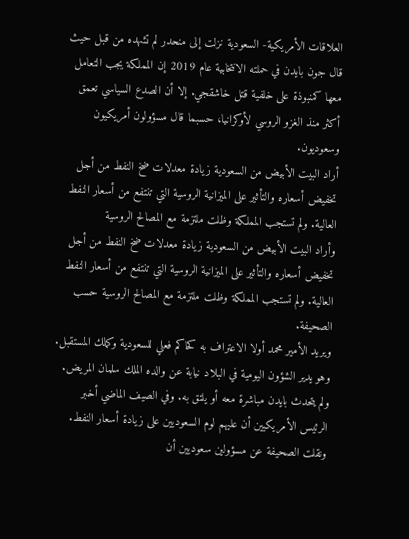العلاقات الأمريكية- السعودية نزلت إلى منحدر لم تشهده من قبل حيث قال جون بايدن في حملته الانتخابية عام 2019 إن المملكة يجب التعامل معها كمنبوذة على خلفية قتل خاشقجي. إلا أن الصدع السياسي تعمق أكثر منذ الغزو الروسي لأوكرانيا، حسبما قال مسؤولون أمريكيون وسعوديون.
أراد البيت الأبيض من السعودية زيادة معدلات ضخ النفط من أجل تخفيض أسعاره والتأثير على الميزانية الروسية التي تنتفع من أسعار النفط العالية. ولم تستجب المملكة وظلت ملتزمة مع المصالح الروسية
وأراد البيت الأبيض من السعودية زيادة معدلات ضخ النفط من أجل تخفيض أسعاره والتأثير على الميزانية الروسية التي تنتفع من أسعار النفط العالية. ولم تستجب المملكة وظلت ملتزمة مع المصالح الروسية حسب الصحيفة.
ويريد الأمير محمد أولا الاعتراف به كحاكم فعلي للسعودية وكملك المستقبل. وهو يدير الشؤون اليومية في البلاد نيابة عن والده الملك سلمان المريض. ولم يتحدث بايدن مباشرة معه أو يلتق به. وفي الصيف الماضي أخبر الرئيس الأمريكيين أن عليهم لوم السعوديين على زيادة أسعار النفط.
ونقلت الصحيفة عن مسؤولين سعوديين أن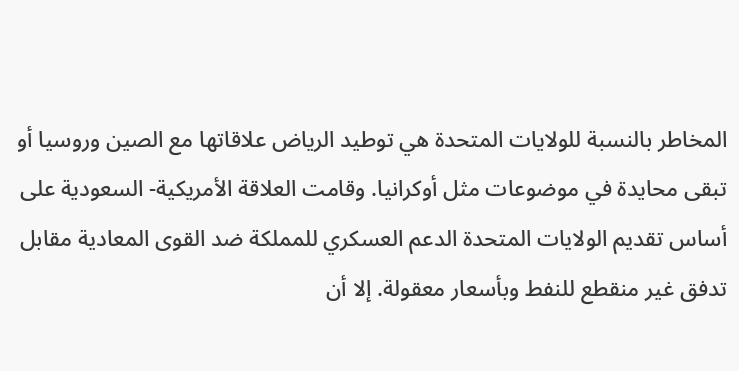المخاطر بالنسبة للولايات المتحدة هي توطيد الرياض علاقاتها مع الصين وروسيا أو تبقى محايدة في موضوعات مثل أوكرانيا. وقامت العلاقة الأمريكية- السعودية على أساس تقديم الولايات المتحدة الدعم العسكري للمملكة ضد القوى المعادية مقابل تدفق غير منقطع للنفط وبأسعار معقولة. إلا أن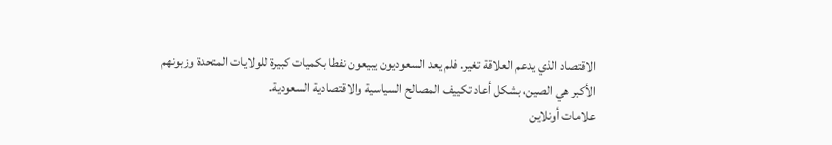الاقتصاد الذي يدعم العلاقة تغير. فلم يعد السعوديون يبيعون نفطا بكميات كبيرة للولايات المتحدة وزبونهم الأكبر هي الصين، بشكل أعاد تكييف المصالح السياسية والاقتصادية السعودية.
علامات أونلاين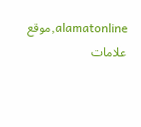alamatonline,موقع علامات